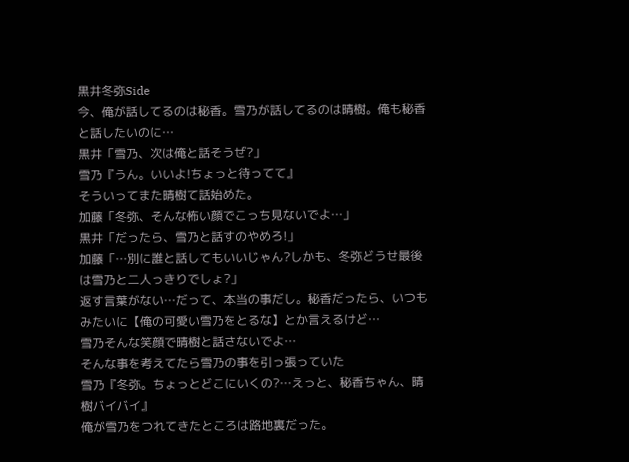黒井冬弥Side
今、俺が話してるのは秘香。雪乃が話してるのは晴樹。俺も秘香と話したいのに…
黒井「雪乃、次は俺と話そうぜ?」
雪乃『うん。いいよ!ちょっと待ってて』
そういってまた晴樹て話始めた。
加藤「冬弥、そんな怖い顔でこっち見ないでよ…」
黒井「だったら、雪乃と話すのやめろ!」
加藤「…別に誰と話してもいいじゃん?しかも、冬弥どうせ最後は雪乃と二人っきりでしょ?」
返す言葉がない…だって、本当の事だし。秘香だったら、いつもみたいに【俺の可愛い雪乃をとるな】とか言えるけど…
雪乃そんな笑顔で晴樹と話さないでよ…
そんな事を考えてたら雪乃の事を引っ張っていた
雪乃『冬弥。ちょっとどこにいくの?…えっと、秘香ちゃん、晴樹バイバイ』
俺が雪乃をつれてきたところは路地裏だった。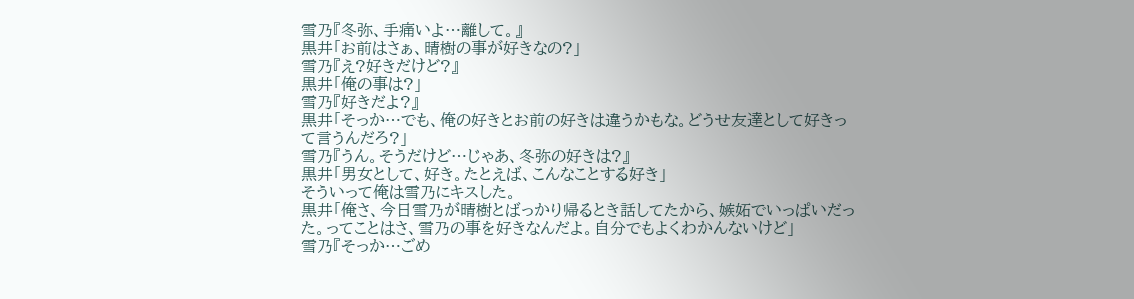雪乃『冬弥、手痛いよ…離して。』
黒井「お前はさぁ、晴樹の事が好きなの?」
雪乃『え?好きだけど?』
黒井「俺の事は?」
雪乃『好きだよ?』
黒井「そっか…でも、俺の好きとお前の好きは違うかもな。どうせ友達として好きって言うんだろ?」
雪乃『うん。そうだけど…じゃあ、冬弥の好きは?』
黒井「男女として、好き。たとえば、こんなことする好き」
そういって俺は雪乃にキスした。
黒井「俺さ、今日雪乃が晴樹とばっかり帰るとき話してたから、嫉妬でいっぱいだった。ってことはさ、雪乃の事を好きなんだよ。自分でもよくわかんないけど」
雪乃『そっか…ごめ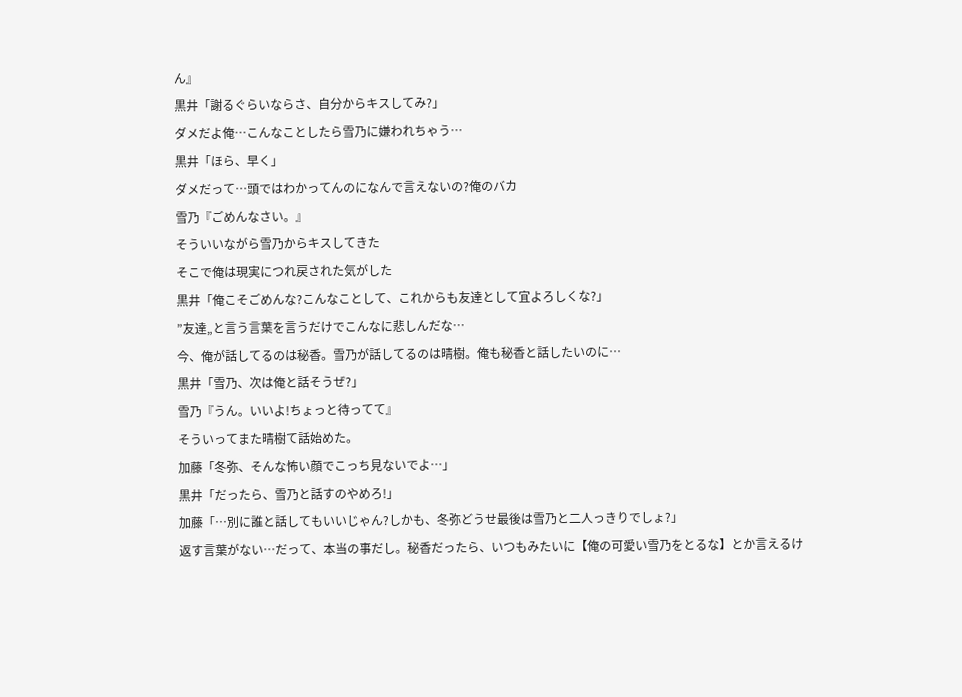ん』
黒井「謝るぐらいならさ、自分からキスしてみ?」
ダメだよ俺…こんなことしたら雪乃に嫌われちゃう…
黒井「ほら、早く」
ダメだって…頭ではわかってんのになんで言えないの?俺のバカ
雪乃『ごめんなさい。』
そういいながら雪乃からキスしてきた
そこで俺は現実につれ戻された気がした
黒井「俺こそごめんな?こんなことして、これからも友達として宜よろしくな?」
”友達„と言う言葉を言うだけでこんなに悲しんだな…
今、俺が話してるのは秘香。雪乃が話してるのは晴樹。俺も秘香と話したいのに…
黒井「雪乃、次は俺と話そうぜ?」
雪乃『うん。いいよ!ちょっと待ってて』
そういってまた晴樹て話始めた。
加藤「冬弥、そんな怖い顔でこっち見ないでよ…」
黒井「だったら、雪乃と話すのやめろ!」
加藤「…別に誰と話してもいいじゃん?しかも、冬弥どうせ最後は雪乃と二人っきりでしょ?」
返す言葉がない…だって、本当の事だし。秘香だったら、いつもみたいに【俺の可愛い雪乃をとるな】とか言えるけ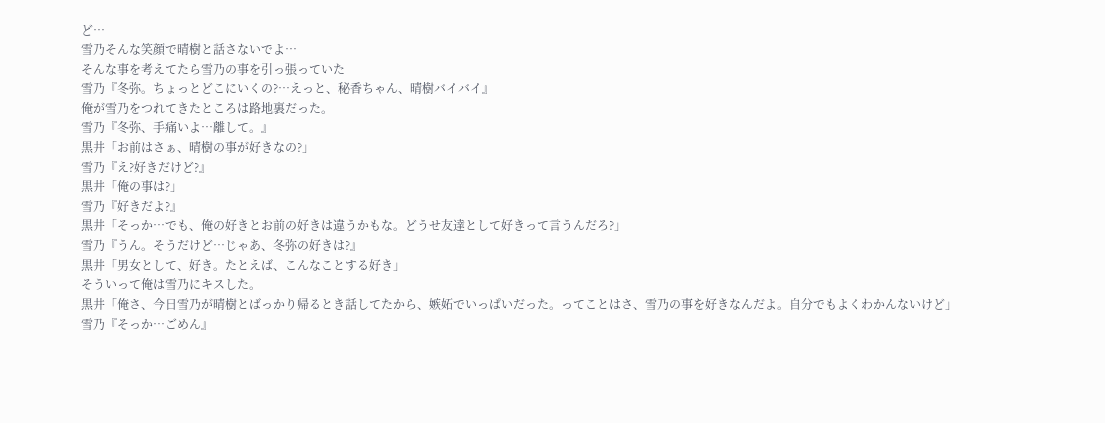ど…
雪乃そんな笑顔で晴樹と話さないでよ…
そんな事を考えてたら雪乃の事を引っ張っていた
雪乃『冬弥。ちょっとどこにいくの?…えっと、秘香ちゃん、晴樹バイバイ』
俺が雪乃をつれてきたところは路地裏だった。
雪乃『冬弥、手痛いよ…離して。』
黒井「お前はさぁ、晴樹の事が好きなの?」
雪乃『え?好きだけど?』
黒井「俺の事は?」
雪乃『好きだよ?』
黒井「そっか…でも、俺の好きとお前の好きは違うかもな。どうせ友達として好きって言うんだろ?」
雪乃『うん。そうだけど…じゃあ、冬弥の好きは?』
黒井「男女として、好き。たとえば、こんなことする好き」
そういって俺は雪乃にキスした。
黒井「俺さ、今日雪乃が晴樹とばっかり帰るとき話してたから、嫉妬でいっぱいだった。ってことはさ、雪乃の事を好きなんだよ。自分でもよくわかんないけど」
雪乃『そっか…ごめん』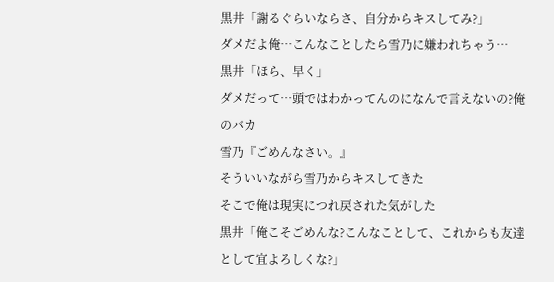黒井「謝るぐらいならさ、自分からキスしてみ?」
ダメだよ俺…こんなことしたら雪乃に嫌われちゃう…
黒井「ほら、早く」
ダメだって…頭ではわかってんのになんで言えないの?俺のバカ
雪乃『ごめんなさい。』
そういいながら雪乃からキスしてきた
そこで俺は現実につれ戻された気がした
黒井「俺こそごめんな?こんなことして、これからも友達として宜よろしくな?」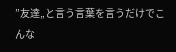”友達„と言う言葉を言うだけでこんな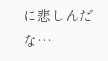に悲しんだな…